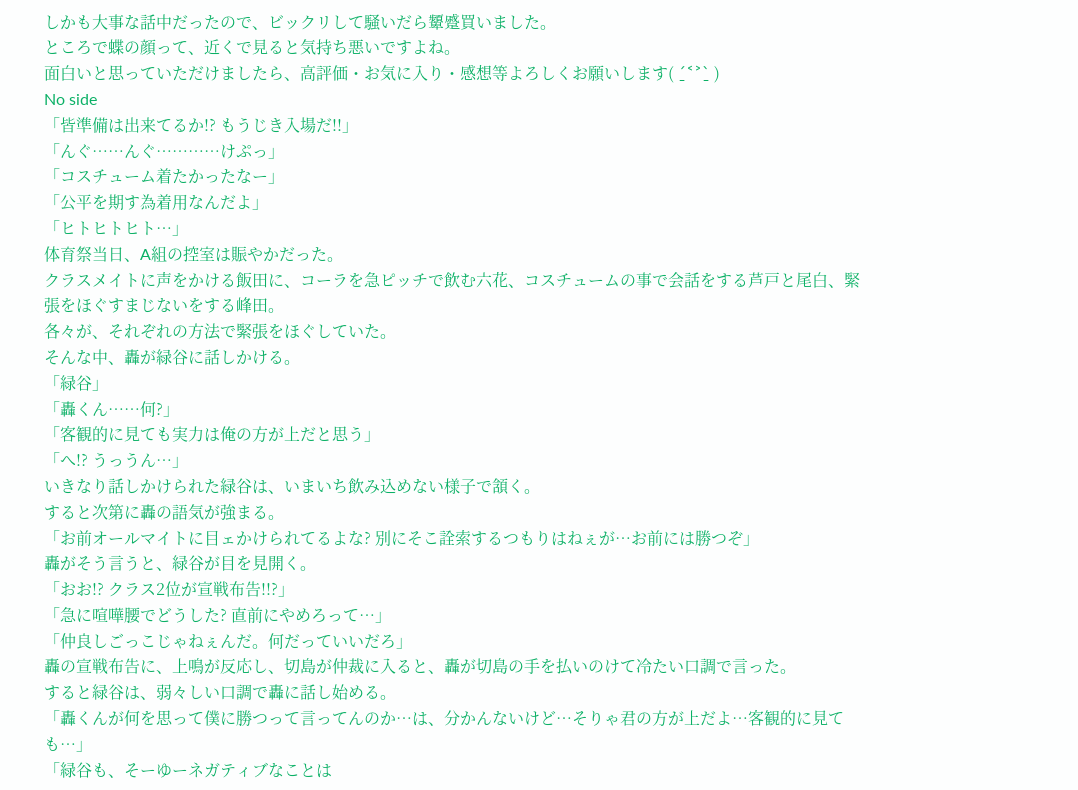しかも大事な話中だったので、ビックリして騒いだら顰蹙買いました。
ところで蝶の顔って、近くで見ると気持ち悪いですよね。
面白いと思っていただけましたら、高評価・お気に入り・感想等よろしくお願いします( ˊ̱˂˃ˋ̱ )
No side
「皆準備は出来てるか!? もうじき入場だ!!」
「んぐ……んぐ…………けぷっ」
「コスチューム着たかったなー」
「公平を期す為着用なんだよ」
「ヒトヒトヒト…」
体育祭当日、A組の控室は賑やかだった。
クラスメイトに声をかける飯田に、コーラを急ピッチで飲む六花、コスチュームの事で会話をする芦戸と尾白、緊張をほぐすまじないをする峰田。
各々が、それぞれの方法で緊張をほぐしていた。
そんな中、轟が緑谷に話しかける。
「緑谷」
「轟くん……何?」
「客観的に見ても実力は俺の方が上だと思う」
「へ!? うっうん…」
いきなり話しかけられた緑谷は、いまいち飲み込めない様子で頷く。
すると次第に轟の語気が強まる。
「お前オールマイトに目ェかけられてるよな? 別にそこ詮索するつもりはねぇが…お前には勝つぞ」
轟がそう言うと、緑谷が目を見開く。
「おお!? クラス2位が宣戦布告!!?」
「急に喧嘩腰でどうした? 直前にやめろって…」
「仲良しごっこじゃねぇんだ。何だっていいだろ」
轟の宣戦布告に、上鳴が反応し、切島が仲裁に入ると、轟が切島の手を払いのけて冷たい口調で言った。
すると緑谷は、弱々しい口調で轟に話し始める。
「轟くんが何を思って僕に勝つって言ってんのか…は、分かんないけど…そりゃ君の方が上だよ…客観的に見ても…」
「緑谷も、そーゆーネガティブなことは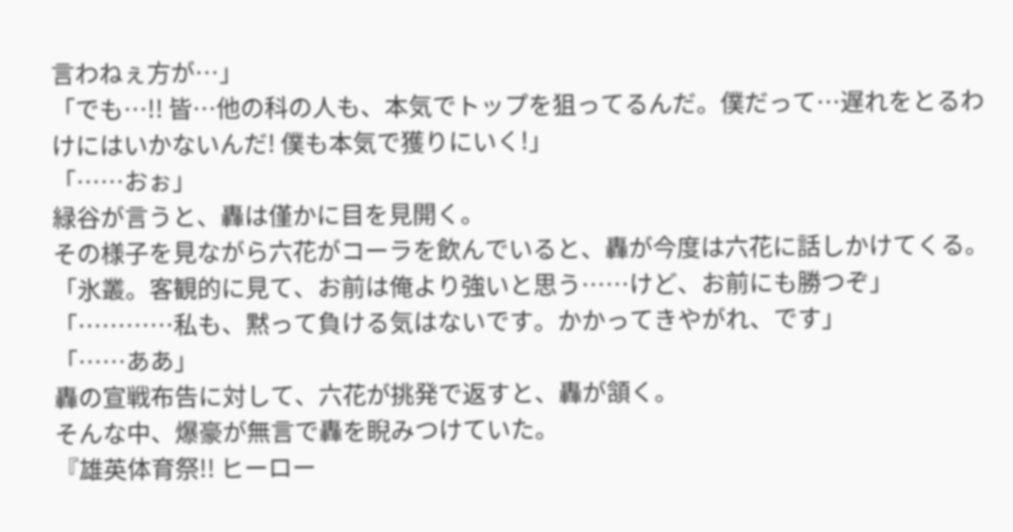言わねぇ方が…」
「でも…!! 皆…他の科の人も、本気でトップを狙ってるんだ。僕だって…遅れをとるわけにはいかないんだ! 僕も本気で獲りにいく!」
「……おぉ」
緑谷が言うと、轟は僅かに目を見開く。
その様子を見ながら六花がコーラを飲んでいると、轟が今度は六花に話しかけてくる。
「氷叢。客観的に見て、お前は俺より強いと思う……けど、お前にも勝つぞ」
「…………私も、黙って負ける気はないです。かかってきやがれ、です」
「……ああ」
轟の宣戦布告に対して、六花が挑発で返すと、轟が頷く。
そんな中、爆豪が無言で轟を睨みつけていた。
『雄英体育祭!! ヒーロー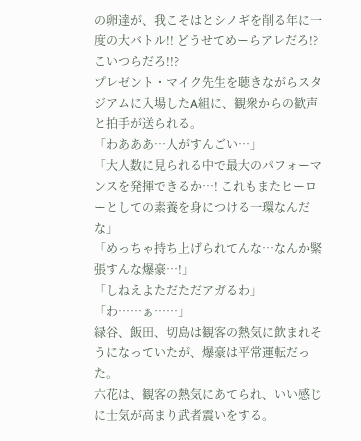の卵達が、我こそはとシノギを削る年に一度の大バトル!! どうせてめーらアレだろ!? こいつらだろ!!?
プレゼント・マイク先生を聴きながらスタジアムに入場したA組に、観衆からの歓声と拍手が送られる。
「わあああ…人がすんごい…」
「大人数に見られる中で最大のパフォーマンスを発揮できるか…! これもまたヒーローとしての素養を身につける一環なんだな」
「めっちゃ持ち上げられてんな…なんか緊張すんな爆豪…!」
「しねえよただただアガるわ」
「わ……ぁ……」
緑谷、飯田、切島は観客の熱気に飲まれそうになっていたが、爆豪は平常運転だった。
六花は、観客の熱気にあてられ、いい感じに士気が高まり武者震いをする。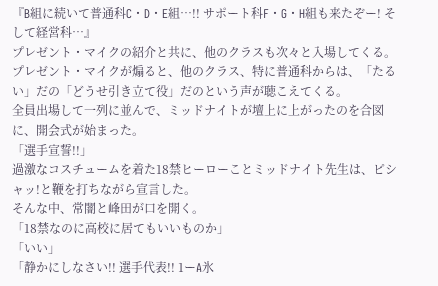『B組に続いて普通科C・D・E組…!! サポート科F・G・H組も来たぞー! そして経営科…』
プレゼント・マイクの紹介と共に、他のクラスも次々と入場してくる。
プレゼント・マイクが煽ると、他のクラス、特に普通科からは、「たるい」だの「どうせ引き立て役」だのという声が聴こえてくる。
全員出場して一列に並んで、ミッドナイトが壇上に上がったのを合図に、開会式が始まった。
「選手宣誓!!」
過激なコスチュームを着た18禁ヒーローことミッドナイト先生は、ピシャッ!と鞭を打ちながら宣言した。
そんな中、常闇と峰田が口を開く。
「18禁なのに高校に居てもいいものか」
「いい」
「静かにしなさい!! 選手代表!! 1ーA氷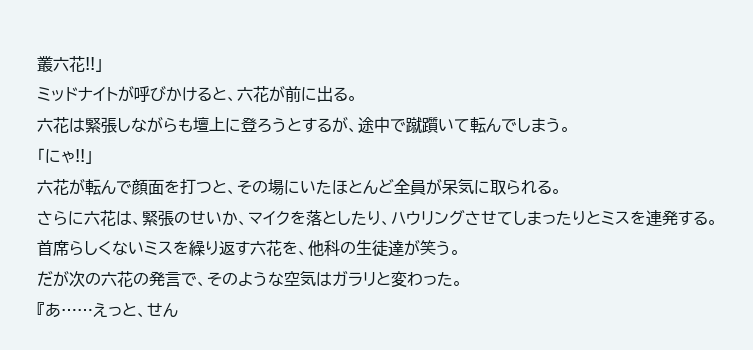叢六花!!」
ミッドナイトが呼びかけると、六花が前に出る。
六花は緊張しながらも壇上に登ろうとするが、途中で蹴躓いて転んでしまう。
「にゃ!!」
六花が転んで顔面を打つと、その場にいたほとんど全員が呆気に取られる。
さらに六花は、緊張のせいか、マイクを落としたり、ハウリングさせてしまったりとミスを連発する。
首席らしくないミスを繰り返す六花を、他科の生徒達が笑う。
だが次の六花の発言で、そのような空気はガラリと変わった。
『あ……えっと、せん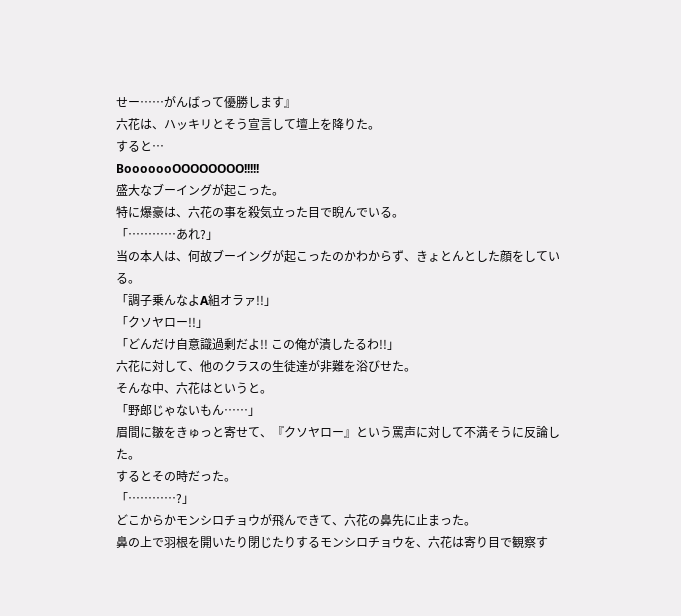せー……がんばって優勝します』
六花は、ハッキリとそう宣言して壇上を降りた。
すると…
BooooooOOOOOOOO!!!!!
盛大なブーイングが起こった。
特に爆豪は、六花の事を殺気立った目で睨んでいる。
「…………あれ?」
当の本人は、何故ブーイングが起こったのかわからず、きょとんとした顔をしている。
「調子乗んなよA組オラァ!!」
「クソヤロー!!」
「どんだけ自意識過剰だよ!! この俺が潰したるわ!!」
六花に対して、他のクラスの生徒達が非難を浴びせた。
そんな中、六花はというと。
「野郎じゃないもん……」
眉間に皺をきゅっと寄せて、『クソヤロー』という罵声に対して不満そうに反論した。
するとその時だった。
「…………?」
どこからかモンシロチョウが飛んできて、六花の鼻先に止まった。
鼻の上で羽根を開いたり閉じたりするモンシロチョウを、六花は寄り目で観察す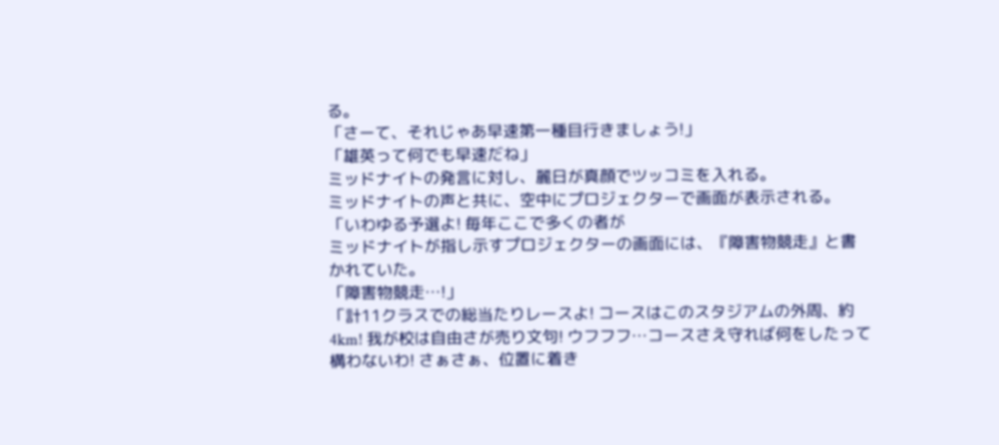る。
「さーて、それじゃあ早速第一種目行きましょう!」
「雄英って何でも早速だね」
ミッドナイトの発言に対し、麗日が真顔でツッコミを入れる。
ミッドナイトの声と共に、空中にプロジェクターで画面が表示される。
「いわゆる予選よ! 毎年ここで多くの者が
ミッドナイトが指し示すプロジェクターの画面には、『障害物競走』と書かれていた。
「障害物競走…!」
「計11クラスでの総当たりレースよ! コースはこのスタジアムの外周、約4km! 我が校は自由さが売り文句! ウフフフ…コースさえ守れば何をしたって構わないわ! さぁさぁ、位置に着き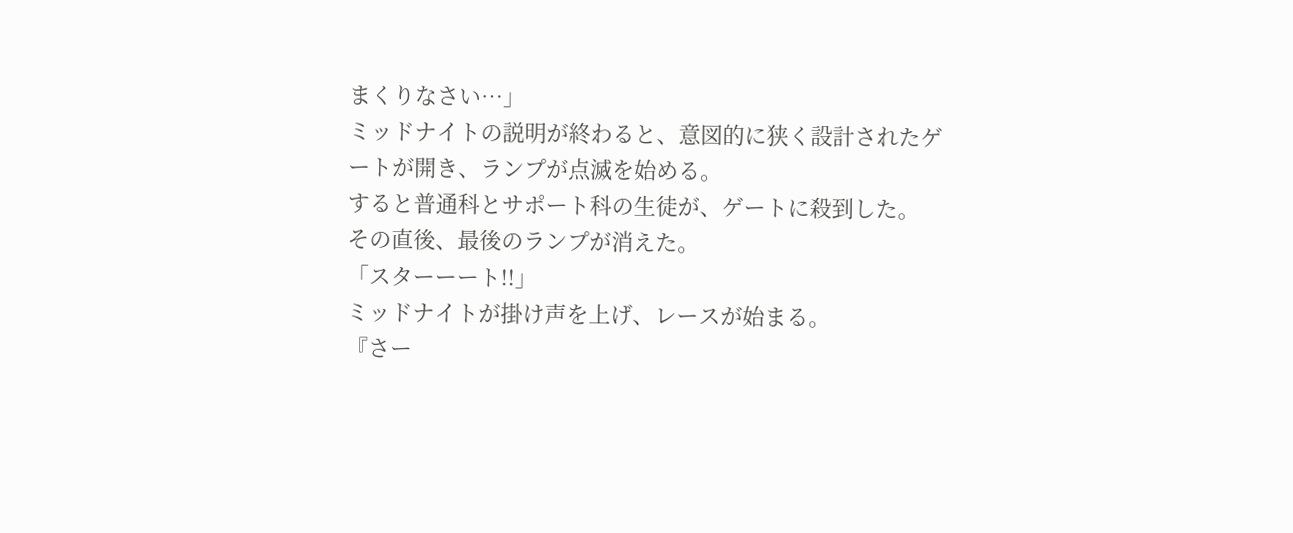まくりなさい…」
ミッドナイトの説明が終わると、意図的に狭く設計されたゲートが開き、ランプが点滅を始める。
すると普通科とサポート科の生徒が、ゲートに殺到した。
その直後、最後のランプが消えた。
「スターーート!!」
ミッドナイトが掛け声を上げ、レースが始まる。
『さー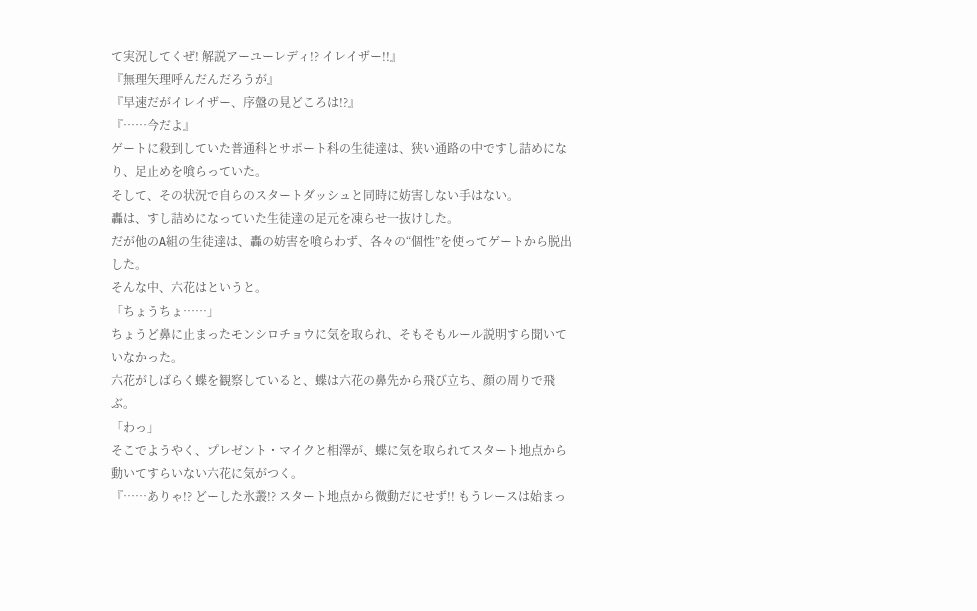て実況してくぜ! 解説アーユーレディ!? イレイザー!!』
『無理矢理呼んだんだろうが』
『早速だがイレイザー、序盤の見どころは!?』
『……今だよ』
ゲートに殺到していた普通科とサポート科の生徒達は、狭い通路の中ですし詰めになり、足止めを喰らっていた。
そして、その状況で自らのスタートダッシュと同時に妨害しない手はない。
轟は、すし詰めになっていた生徒達の足元を凍らせ一抜けした。
だが他のA組の生徒達は、轟の妨害を喰らわず、各々の“個性”を使ってゲートから脱出した。
そんな中、六花はというと。
「ちょうちょ……」
ちょうど鼻に止まったモンシロチョウに気を取られ、そもそもルール説明すら聞いていなかった。
六花がしばらく蝶を観察していると、蝶は六花の鼻先から飛び立ち、顔の周りで飛ぶ。
「わっ」
そこでようやく、プレゼント・マイクと相澤が、蝶に気を取られてスタート地点から動いてすらいない六花に気がつく。
『……ありゃ!? どーした氷叢!? スタート地点から微動だにせず!! もうレースは始まっ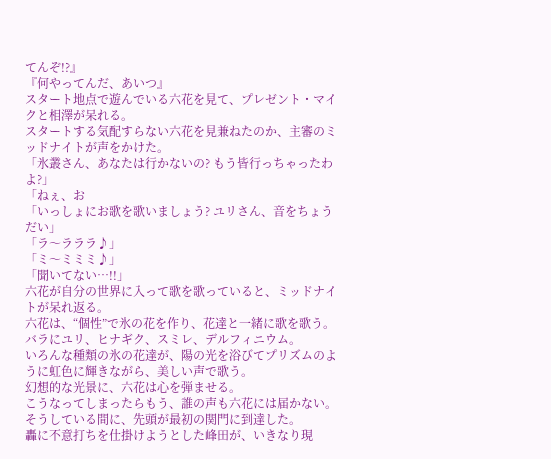てんぞ!?』
『何やってんだ、あいつ』
スタート地点で遊んでいる六花を見て、プレゼント・マイクと相澤が呆れる。
スタートする気配すらない六花を見兼ねたのか、主審のミッドナイトが声をかけた。
「氷叢さん、あなたは行かないの? もう皆行っちゃったわよ?」
「ねぇ、お
「いっしょにお歌を歌いましょう? ユリさん、音をちょうだい」
「ラ〜ラララ♪」
「ミ〜ミミミ♪」
「聞いてない…!!」
六花が自分の世界に入って歌を歌っていると、ミッドナイトが呆れ返る。
六花は、“個性”で氷の花を作り、花達と一緒に歌を歌う。
バラにユリ、ヒナギク、スミレ、デルフィニウム。
いろんな種類の氷の花達が、陽の光を浴びてプリズムのように虹色に輝きながら、美しい声で歌う。
幻想的な光景に、六花は心を弾ませる。
こうなってしまったらもう、誰の声も六花には届かない。
そうしている間に、先頭が最初の関門に到達した。
轟に不意打ちを仕掛けようとした峰田が、いきなり現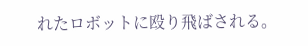れたロボットに殴り飛ばされる。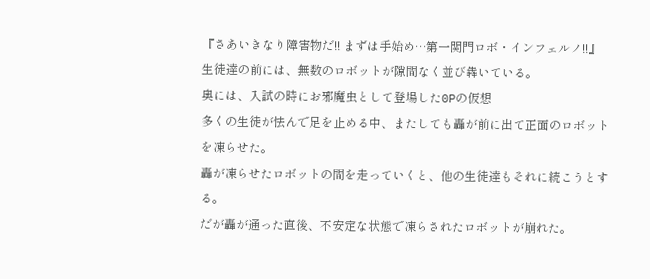『さあいきなり障害物だ!! まずは手始め…第一関門ロボ・インフェルノ!!』
生徒達の前には、無数のロボットが隙間なく並び犇いている。
奥には、入試の時にお邪魔虫として登場した0Pの仮想
多くの生徒が怯んで足を止める中、またしても轟が前に出て正面のロボットを凍らせた。
轟が凍らせたロボットの間を走っていくと、他の生徒達もそれに続こうとする。
だが轟が通った直後、不安定な状態で凍らされたロボットが崩れた。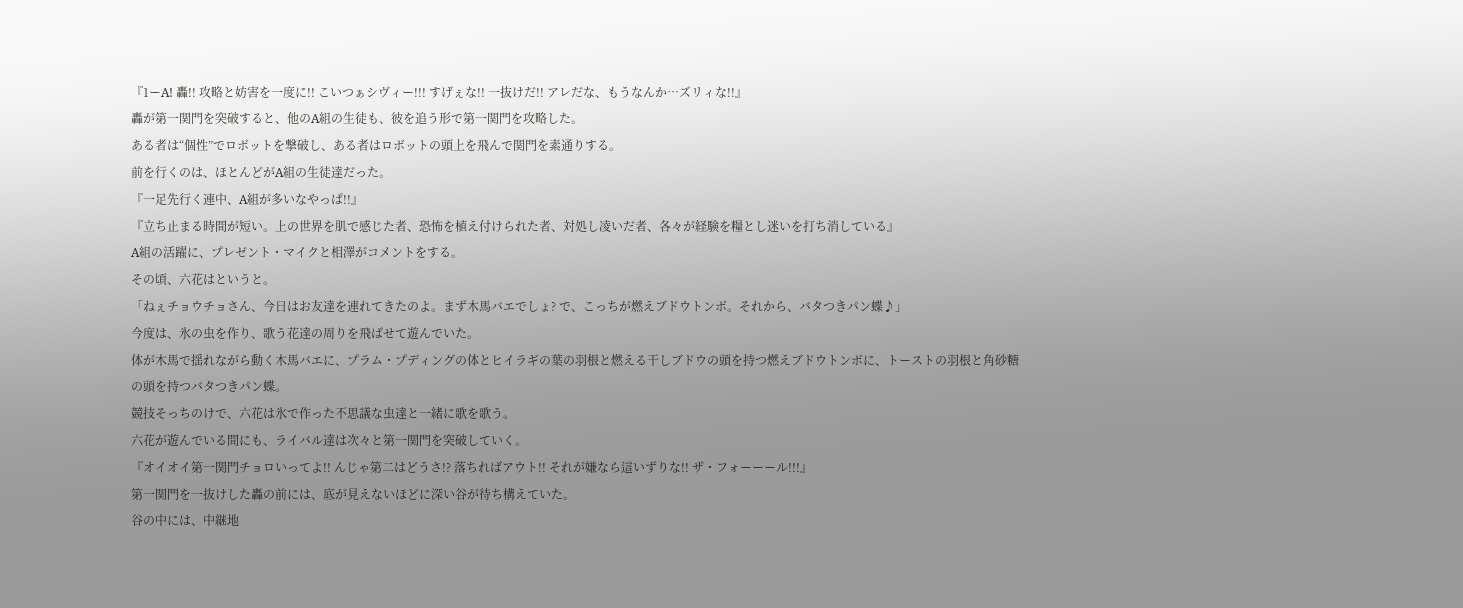『1ーA! 轟!! 攻略と妨害を一度に!! こいつぁシヴィー!!! すげぇな!! 一抜けだ!! アレだな、もうなんか…ズリィな!!』
轟が第一関門を突破すると、他のA組の生徒も、彼を追う形で第一関門を攻略した。
ある者は“個性”でロボットを撃破し、ある者はロボットの頭上を飛んで関門を素通りする。
前を行くのは、ほとんどがA組の生徒達だった。
『一足先行く連中、A組が多いなやっぱ!!』
『立ち止まる時間が短い。上の世界を肌で感じた者、恐怖を植え付けられた者、対処し凌いだ者、各々が経験を糧とし迷いを打ち消している』
A組の活躍に、プレゼント・マイクと相澤がコメントをする。
その頃、六花はというと。
「ねぇチョウチョさん、今日はお友達を連れてきたのよ。まず木馬バエでしょ? で、こっちが燃えブドウトンボ。それから、バタつきパン蝶♪」
今度は、氷の虫を作り、歌う花達の周りを飛ばせて遊んでいた。
体が木馬で揺れながら動く木馬バエに、プラム・プディングの体とヒイラギの葉の羽根と燃える干しブドウの頭を持つ燃えブドウトンボに、トーストの羽根と角砂糖の頭を持つバタつきパン蝶。
競技そっちのけで、六花は氷で作った不思議な虫達と一緒に歌を歌う。
六花が遊んでいる間にも、ライバル達は次々と第一関門を突破していく。
『オイオイ第一関門チョロいってよ!! んじゃ第二はどうさ!? 落ちればアウト!! それが嫌なら這いずりな!! ザ・フォーーール!!!』
第一関門を一抜けした轟の前には、底が見えないほどに深い谷が待ち構えていた。
谷の中には、中継地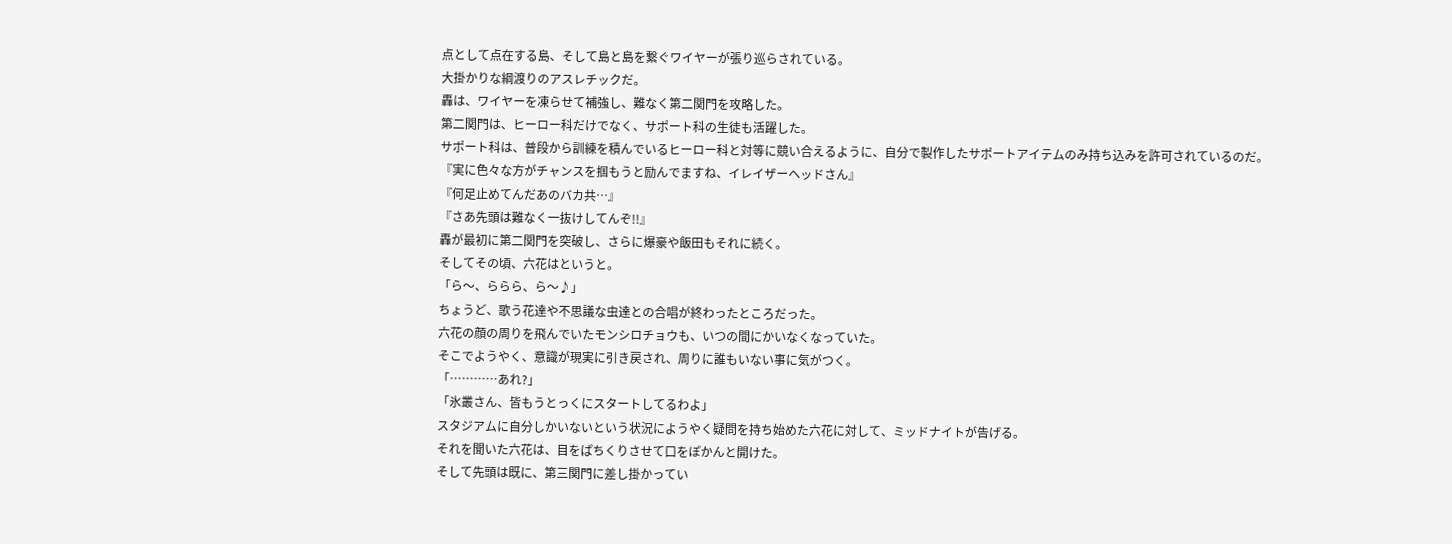点として点在する島、そして島と島を繋ぐワイヤーが張り巡らされている。
大掛かりな綱渡りのアスレチックだ。
轟は、ワイヤーを凍らせて補強し、難なく第二関門を攻略した。
第二関門は、ヒーロー科だけでなく、サポート科の生徒も活躍した。
サポート科は、普段から訓練を積んでいるヒーロー科と対等に競い合えるように、自分で製作したサポートアイテムのみ持ち込みを許可されているのだ。
『実に色々な方がチャンスを掴もうと励んでますね、イレイザーヘッドさん』
『何足止めてんだあのバカ共…』
『さあ先頭は難なく一抜けしてんぞ!!』
轟が最初に第二関門を突破し、さらに爆豪や飯田もそれに続く。
そしてその頃、六花はというと。
「ら〜、ららら、ら〜♪」
ちょうど、歌う花達や不思議な虫達との合唱が終わったところだった。
六花の顔の周りを飛んでいたモンシロチョウも、いつの間にかいなくなっていた。
そこでようやく、意識が現実に引き戻され、周りに誰もいない事に気がつく。
「…………あれ?」
「氷叢さん、皆もうとっくにスタートしてるわよ」
スタジアムに自分しかいないという状況にようやく疑問を持ち始めた六花に対して、ミッドナイトが告げる。
それを聞いた六花は、目をぱちくりさせて口をぽかんと開けた。
そして先頭は既に、第三関門に差し掛かってい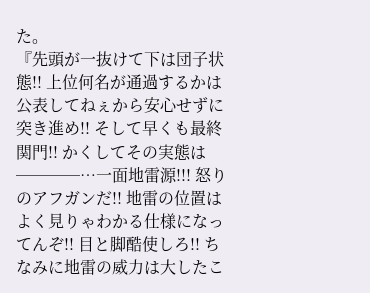た。
『先頭が一抜けて下は団子状態!! 上位何名が通過するかは公表してねぇから安心せずに突き進め!! そして早くも最終関門!! かくしてその実態は────…一面地雷源!!! 怒りのアフガンだ!! 地雷の位置はよく見りゃわかる仕様になってんぞ!! 目と脚酷使しろ!! ちなみに地雷の威力は大したこ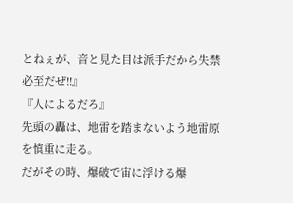とねぇが、音と見た目は派手だから失禁必至だぜ!!』
『人によるだろ』
先頭の轟は、地雷を踏まないよう地雷原を慎重に走る。
だがその時、爆破で宙に浮ける爆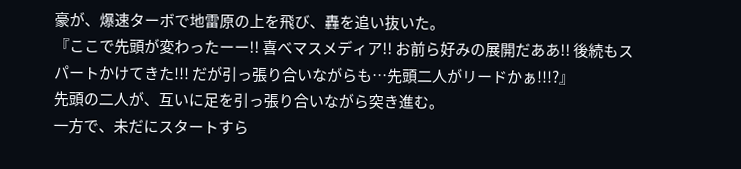豪が、爆速ターボで地雷原の上を飛び、轟を追い抜いた。
『ここで先頭が変わったーー!! 喜べマスメディア!! お前ら好みの展開だああ!! 後続もスパートかけてきた!!! だが引っ張り合いながらも…先頭二人がリードかぁ!!!?』
先頭の二人が、互いに足を引っ張り合いながら突き進む。
一方で、未だにスタートすら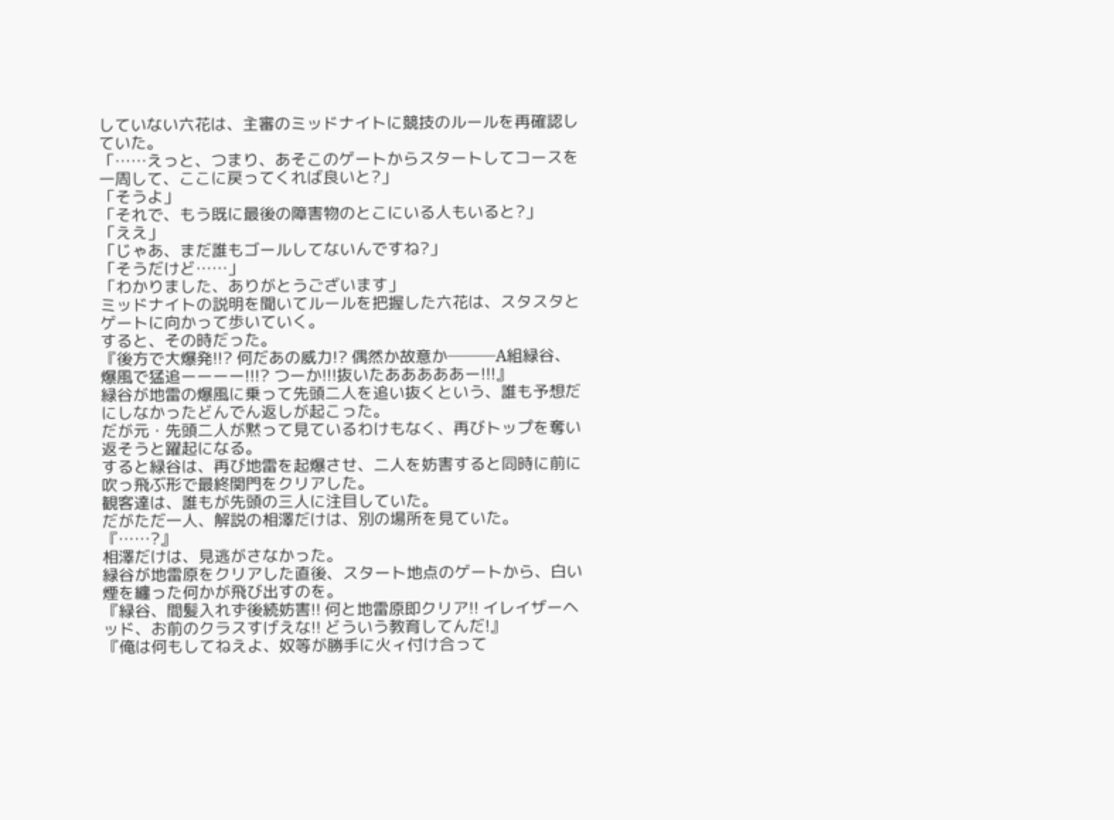していない六花は、主審のミッドナイトに競技のルールを再確認していた。
「……えっと、つまり、あそこのゲートからスタートしてコースを一周して、ここに戻ってくれば良いと?」
「そうよ」
「それで、もう既に最後の障害物のとこにいる人もいると?」
「ええ」
「じゃあ、まだ誰もゴールしてないんですね?」
「そうだけど……」
「わかりました、ありがとうございます」
ミッドナイトの説明を聞いてルールを把握した六花は、スタスタとゲートに向かって歩いていく。
すると、その時だった。
『後方で大爆発!!? 何だあの威力!? 偶然か故意か───A組緑谷、爆風で猛追ーーーー!!!? つーか!!!抜いたあああああー!!!』
緑谷が地雷の爆風に乗って先頭二人を追い抜くという、誰も予想だにしなかったどんでん返しが起こった。
だが元・先頭二人が黙って見ているわけもなく、再びトップを奪い返そうと躍起になる。
すると緑谷は、再び地雷を起爆させ、二人を妨害すると同時に前に吹っ飛ぶ形で最終関門をクリアした。
観客達は、誰もが先頭の三人に注目していた。
だがただ一人、解説の相澤だけは、別の場所を見ていた。
『……?』
相澤だけは、見逃がさなかった。
緑谷が地雷原をクリアした直後、スタート地点のゲートから、白い煙を纏った何かが飛び出すのを。
『緑谷、間髪入れず後続妨害!! 何と地雷原即クリア!! イレイザーヘッド、お前のクラスすげえな!! どういう教育してんだ!』
『俺は何もしてねえよ、奴等が勝手に火ィ付け合って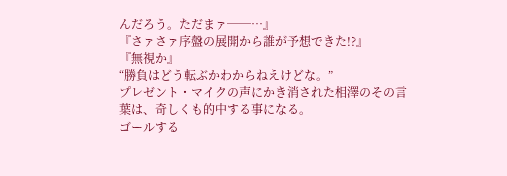んだろう。ただまァ──…』
『さァさァ序盤の展開から誰が予想できた!?』
『無視か』
“勝負はどう転ぶかわからねえけどな。”
プレゼント・マイクの声にかき消された相澤のその言葉は、奇しくも的中する事になる。
ゴールする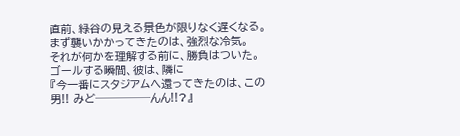直前、緑谷の見える景色が限りなく遅くなる。
まず襲いかかってきたのは、強烈な冷気。
それが何かを理解する前に、勝負はついた。
ゴールする瞬間、彼は、隣に
『今一番にスタジアムへ還ってきたのは、この男!! みど─────んん!!?』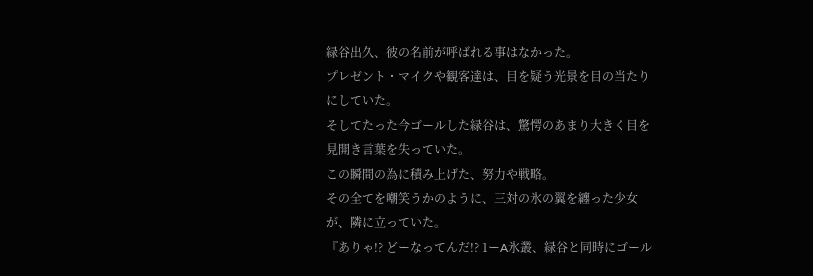緑谷出久、彼の名前が呼ばれる事はなかった。
プレゼント・マイクや観客達は、目を疑う光景を目の当たりにしていた。
そしてたった今ゴールした緑谷は、驚愕のあまり大きく目を見開き言葉を失っていた。
この瞬間の為に積み上げた、努力や戦略。
その全てを嘲笑うかのように、三対の氷の翼を纏った少女が、隣に立っていた。
『ありゃ!? どーなってんだ!? 1ーA氷叢、緑谷と同時にゴール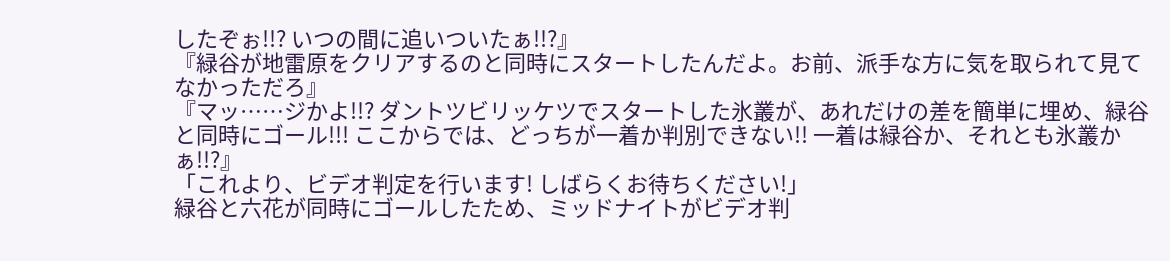したぞぉ!!? いつの間に追いついたぁ!!?』
『緑谷が地雷原をクリアするのと同時にスタートしたんだよ。お前、派手な方に気を取られて見てなかっただろ』
『マッ……ジかよ!!? ダントツビリッケツでスタートした氷叢が、あれだけの差を簡単に埋め、緑谷と同時にゴール!!! ここからでは、どっちが一着か判別できない!! 一着は緑谷か、それとも氷叢かぁ!!?』
「これより、ビデオ判定を行います! しばらくお待ちください!」
緑谷と六花が同時にゴールしたため、ミッドナイトがビデオ判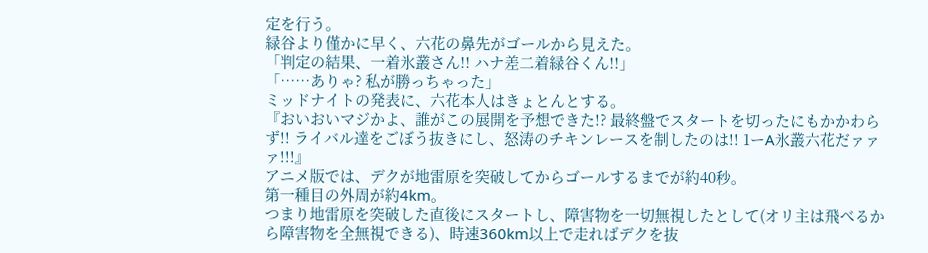定を行う。
緑谷より僅かに早く、六花の鼻先がゴールから見えた。
「判定の結果、一着氷叢さん!! ハナ差二着緑谷くん!!」
「……ありゃ? 私が勝っちゃった」
ミッドナイトの発表に、六花本人はきょとんとする。
『おいおいマジかよ、誰がこの展開を予想できた!? 最終盤でスタートを切ったにもかかわらず!! ライバル達をごぼう抜きにし、怒涛のチキンレースを制したのは!! 1ーA氷叢六花だァァァ!!!』
アニメ版では、デクが地雷原を突破してからゴールするまでが約40秒。
第一種目の外周が約4km。
つまり地雷原を突破した直後にスタートし、障害物を一切無視したとして(オリ主は飛べるから障害物を全無視できる)、時速360km以上で走ればデクを抜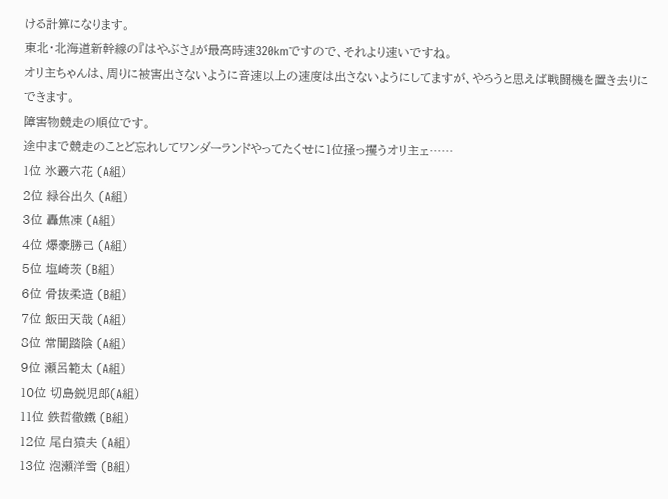ける計算になります。
東北・北海道新幹線の『はやぶさ』が最高時速320kmですので、それより速いですね。
オリ主ちゃんは、周りに被害出さないように音速以上の速度は出さないようにしてますが、やろうと思えば戦闘機を置き去りにできます。
障害物競走の順位です。
途中まで競走のことど忘れしてワンダーランドやってたくせに1位掻っ攫うオリ主ェ……
1位 氷叢六花 (A組)
2位 緑谷出久 (A組)
3位 轟焦凍 (A組)
4位 爆豪勝己 (A組)
5位 塩崎茨 (B組)
6位 骨抜柔造 (B組)
7位 飯田天哉 (A組)
8位 常闇踏陰 (A組)
9位 瀬呂範太 (A組)
10位 切島鋭児郎(A組)
11位 鉄哲徹鐵 (B組)
12位 尾白猿夫 (A組)
13位 泡瀬洋雪 (B組)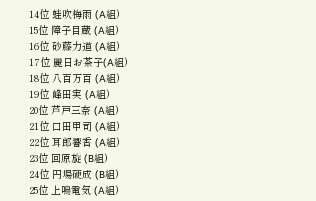14位 蛙吹梅雨 (A組)
15位 障子目蔵 (A組)
16位 砂藤力道 (A組)
17位 麗日お茶子(A組)
18位 八百万百 (A組)
19位 峰田実 (A組)
20位 芦戸三奈 (A組)
21位 口田甲司 (A組)
22位 耳郎響香 (A組)
23位 回原旋 (B組)
24位 円場硬成 (B組)
25位 上鳴電気 (A組)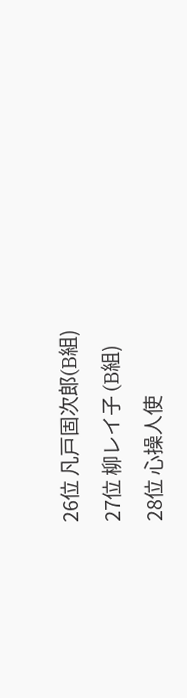26位 凡戸固次郎(B組)
27位 柳レイ子 (B組)
28位 心操人使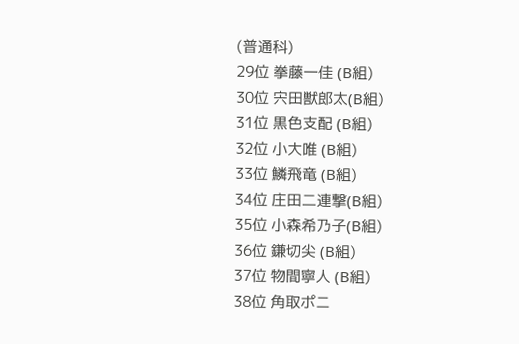(普通科)
29位 拳藤一佳 (B組)
30位 宍田獣郎太(B組)
31位 黒色支配 (B組)
32位 小大唯 (B組)
33位 鱗飛竜 (B組)
34位 庄田二連撃(B組)
35位 小森希乃子(B組)
36位 鎌切尖 (B組)
37位 物間寧人 (B組)
38位 角取ポニ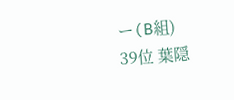ー(B組)
39位 葉隠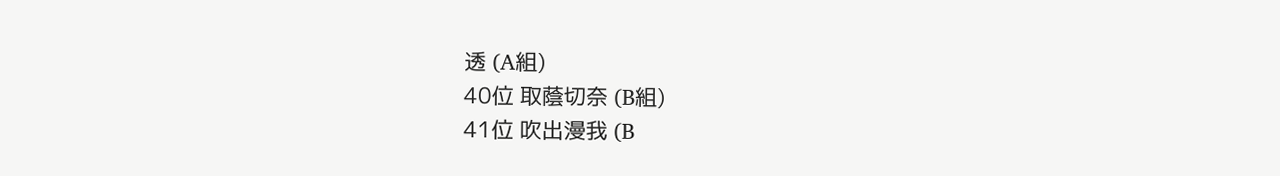透 (A組)
40位 取蔭切奈 (B組)
41位 吹出漫我 (B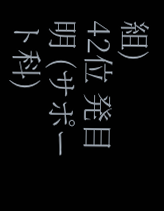組)
42位 発目明 (サポート科)